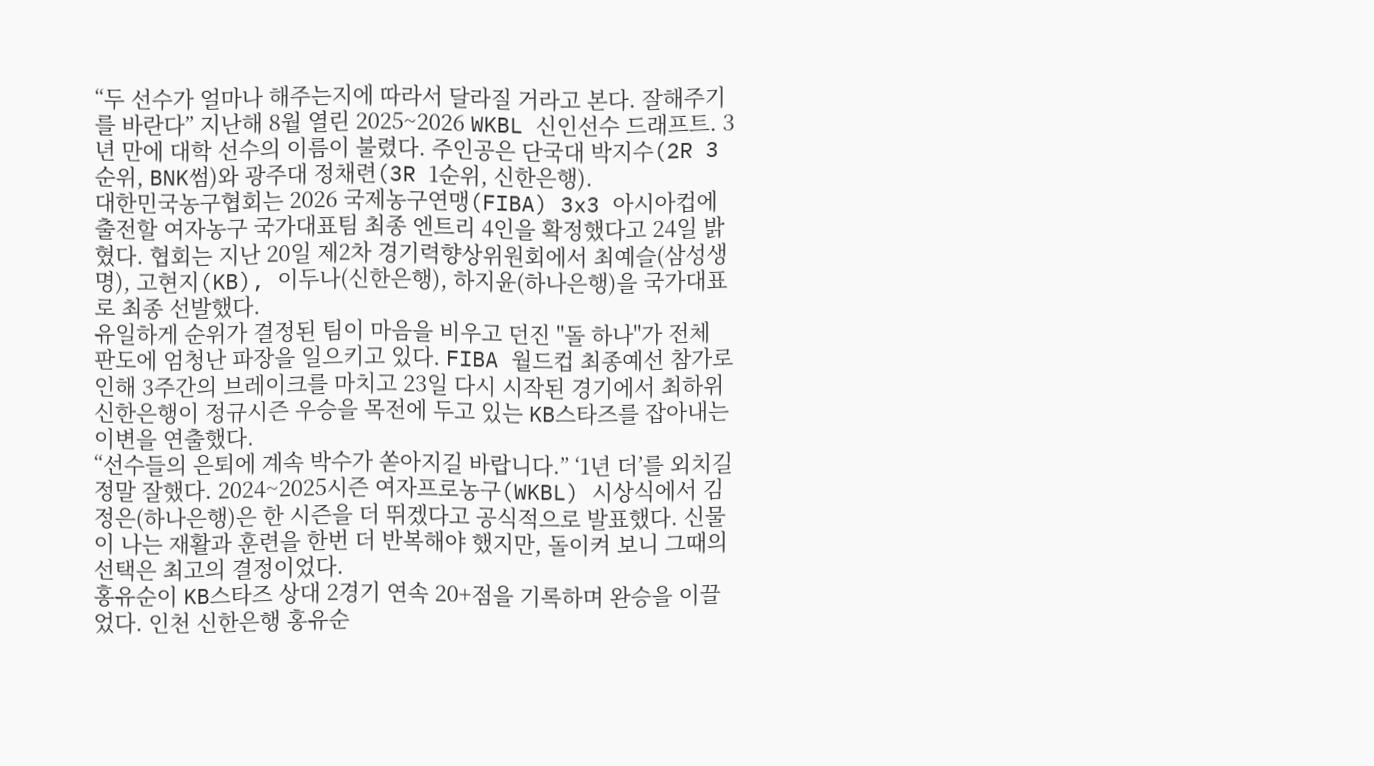“두 선수가 얼마나 해주는지에 따라서 달라질 거라고 본다. 잘해주기를 바란다” 지난해 8월 열린 2025~2026 WKBL 신인선수 드래프트. 3년 만에 대학 선수의 이름이 불렸다. 주인공은 단국대 박지수(2R 3순위, BNK썸)와 광주대 정채련(3R 1순위, 신한은행).
대한민국농구협회는 2026 국제농구연맹(FIBA) 3x3 아시아컵에 출전할 여자농구 국가대표팀 최종 엔트리 4인을 확정했다고 24일 밝혔다. 협회는 지난 20일 제2차 경기력향상위원회에서 최예슬(삼성생명), 고현지(KB), 이두나(신한은행), 하지윤(하나은행)을 국가대표로 최종 선발했다.
유일하게 순위가 결정된 팀이 마음을 비우고 던진 ''돌 하나''가 전체 판도에 엄청난 파장을 일으키고 있다. FIBA 월드컵 최종예선 참가로 인해 3주간의 브레이크를 마치고 23일 다시 시작된 경기에서 최하위 신한은행이 정규시즌 우승을 목전에 두고 있는 KB스타즈를 잡아내는 이변을 연출했다.
“선수들의 은퇴에 계속 박수가 쏟아지길 바랍니다.” ‘1년 더’를 외치길 정말 잘했다. 2024~2025시즌 여자프로농구(WKBL) 시상식에서 김정은(하나은행)은 한 시즌을 더 뛰겠다고 공식적으로 발표했다. 신물이 나는 재활과 훈련을 한번 더 반복해야 했지만, 돌이켜 보니 그때의 선택은 최고의 결정이었다.
홍유순이 KB스타즈 상대 2경기 연속 20+점을 기록하며 완승을 이끌었다. 인천 신한은행 홍유순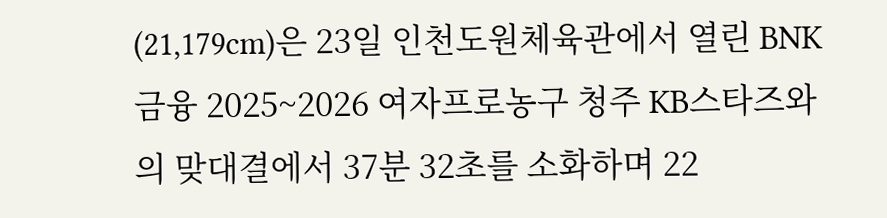(21,179cm)은 23일 인천도원체육관에서 열린 BNK금융 2025~2026 여자프로농구 청주 KB스타즈와의 맞대결에서 37분 32초를 소화하며 22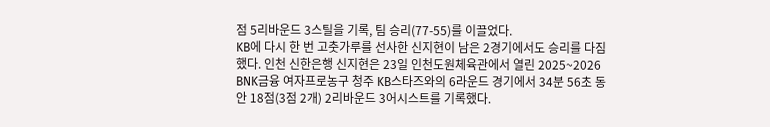점 5리바운드 3스틸을 기록, 팀 승리(77-55)를 이끌었다.
KB에 다시 한 번 고춧가루를 선사한 신지현이 남은 2경기에서도 승리를 다짐했다. 인천 신한은행 신지현은 23일 인천도원체육관에서 열린 2025~2026 BNK금융 여자프로농구 청주 KB스타즈와의 6라운드 경기에서 34분 56초 동안 18점(3점 2개) 2리바운드 3어시스트를 기록했다.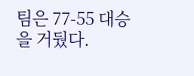팀은 77-55 대승을 거뒀다.